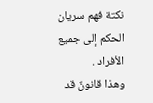نكتة فهم سريان الحكم إلى جميع الأفراد .
وهذا قانونٌ قد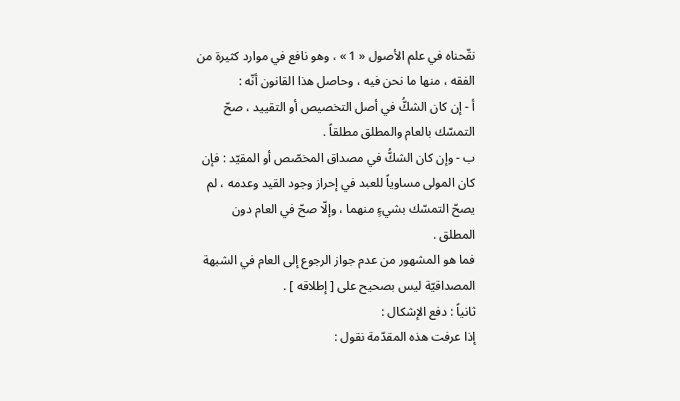نقّحناه في علم الأصول « 1 » ، وهو نافع في موارد كثيرة من الفقه ، منها ما نحن فيه ، وحاصل هذا القانون أنّه :
أ - إن كان الشكُّ في أصل التخصيص أو التقييد ، صحّ التمسّك بالعام والمطلق مطلقاً .
ب - وإن كان الشكُّ في مصداق المخصّص أو المقيّد : فإن كان المولى مساوياً للعبد في إحراز وجود القيد وعدمه ، لم يصحّ التمسّك بشيءٍ منهما ، وإلّا صحّ في العام دون المطلق .
فما هو المشهور من عدم جواز الرجوع إلى العام في الشبهة المصداقيّة ليس بصحيح على [ إطلاقه ] .
ثانياً : دفع الإشكال :
إذا عرفت هذه المقدّمة نقول :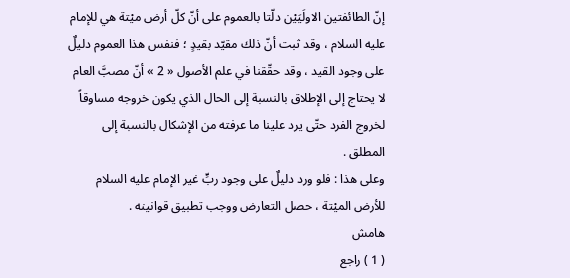إنّ الطائفتين الاولَيَيْن دلّتا بالعموم على أنّ كلّ أرض ميْتة هي للإمام عليه السلام ، وقد ثبت أنّ ذلك مقيّد بقيدٍ ؛ فنفس هذا العموم دليلٌ على وجود القيد ، وقد حقّقنا في علم الأصول « 2 » أنّ مصبَّ العام لا يحتاج إلى الإطلاق بالنسبة إلى الحال الذي يكون خروجه مساوقاً لخروج الفرد حتّى يرد علينا ما عرفته من الإشكال بالنسبة إلى المطلق .
وعلى هذا : فلو ورد دليلٌ على وجود ربٍّ غير الإمام عليه السلام للأرض الميْتة ، حصل التعارض ووجب تطبيق قوانينه .
هامش
( 1 ) راجع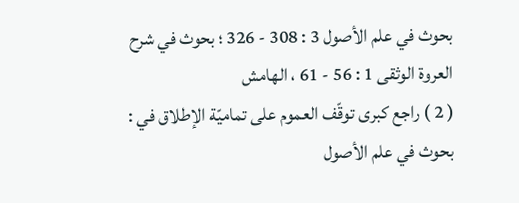بحوث في علم الأصول 3 : 308 - 326 ؛ بحوث في شرح العروة الوثقى 1 : 56 - 61 ، الهامش
( 2 ) راجع كبرى توقّف العموم على تماميّة الإطلاق في : بحوث في علم الأصول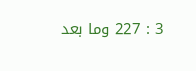3 : 227 وما بعد